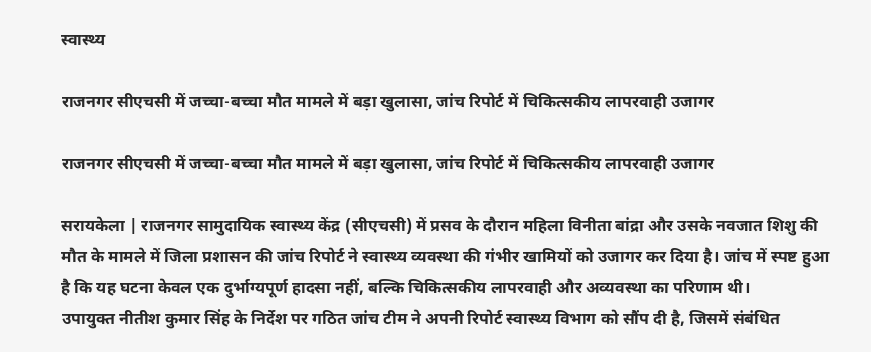स्वास्थ्य

राजनगर सीएचसी में जच्चा-बच्चा मौत मामले में बड़ा खुलासा, जांच रिपोर्ट में चिकित्सकीय लापरवाही उजागर

राजनगर सीएचसी में जच्चा-बच्चा मौत मामले में बड़ा खुलासा, जांच रिपोर्ट में चिकित्सकीय लापरवाही उजागर

सरायकेला | राजनगर सामुदायिक स्वास्थ्य केंद्र (सीएचसी) में प्रसव के दौरान महिला विनीता बांद्रा और उसके नवजात शिशु की मौत के मामले में जिला प्रशासन की जांच रिपोर्ट ने स्वास्थ्य व्यवस्था की गंभीर खामियों को उजागर कर दिया है। जांच में स्पष्ट हुआ है कि यह घटना केवल एक दुर्भाग्यपूर्ण हादसा नहीं, बल्कि चिकित्सकीय लापरवाही और अव्यवस्था का परिणाम थी।
उपायुक्त नीतीश कुमार सिंह के निर्देश पर गठित जांच टीम ने अपनी रिपोर्ट स्वास्थ्य विभाग को सौंप दी है, जिसमें संबंधित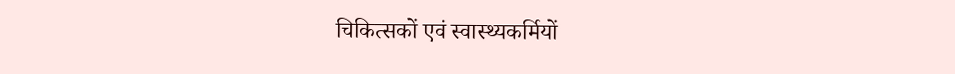चिकित्सकों एवं स्वास्थ्यकर्मियों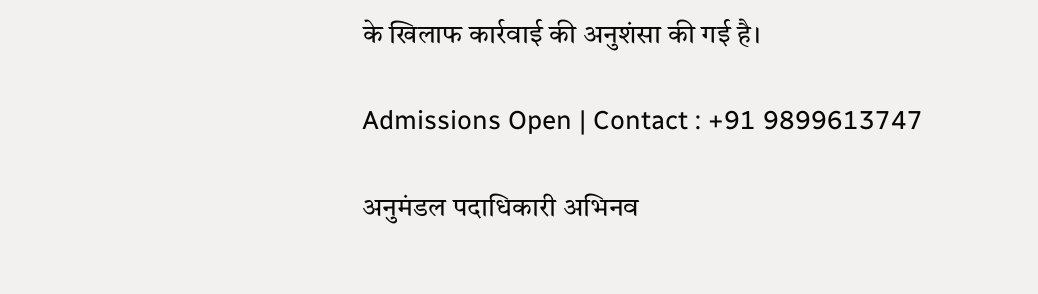के खिलाफ कार्रवाई की अनुशंसा की गई है।

Admissions Open | Contact : +91 9899613747

अनुमंडल पदाधिकारी अभिनव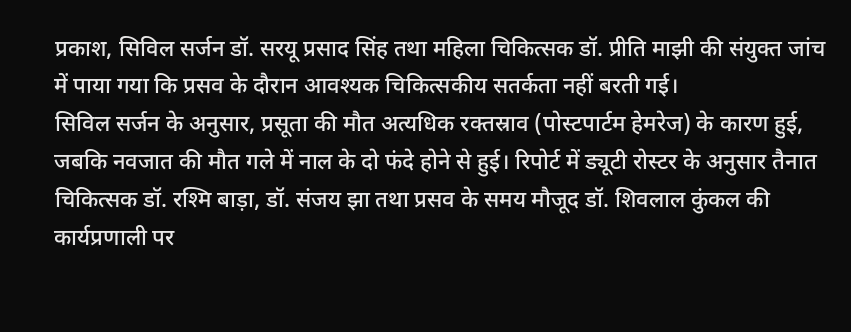प्रकाश, सिविल सर्जन डॉ. सरयू प्रसाद सिंह तथा महिला चिकित्सक डॉ. प्रीति माझी की संयुक्त जांच में पाया गया कि प्रसव के दौरान आवश्यक चिकित्सकीय सतर्कता नहीं बरती गई।
सिविल सर्जन के अनुसार, प्रसूता की मौत अत्यधिक रक्तस्राव (पोस्टपार्टम हेमरेज) के कारण हुई, जबकि नवजात की मौत गले में नाल के दो फंदे होने से हुई। रिपोर्ट में ड्यूटी रोस्टर के अनुसार तैनात चिकित्सक डॉ. रश्मि बाड़ा, डॉ. संजय झा तथा प्रसव के समय मौजूद डॉ. शिवलाल कुंकल की कार्यप्रणाली पर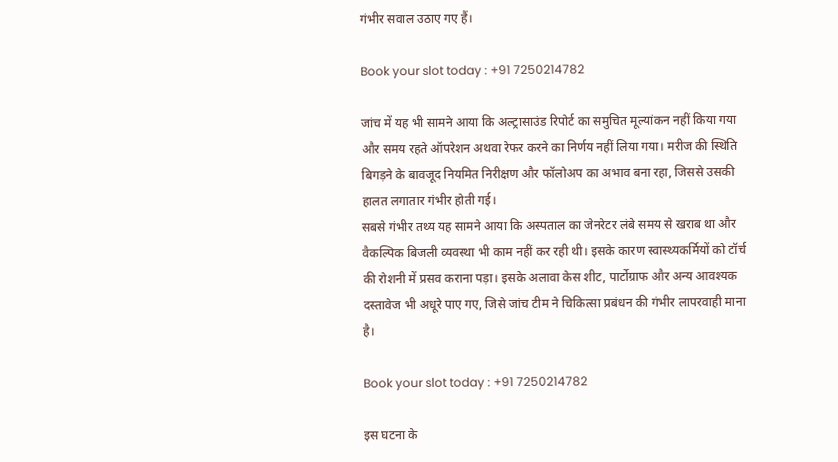गंभीर सवाल उठाए गए हैं।

Book your slot today : +91 7250214782

जांच में यह भी सामने आया कि अल्ट्रासाउंड रिपोर्ट का समुचित मूल्यांकन नहीं किया गया और समय रहते ऑपरेशन अथवा रेफर करने का निर्णय नहीं लिया गया। मरीज की स्थिति बिगड़ने के बावजूद नियमित निरीक्षण और फॉलोअप का अभाव बना रहा, जिससे उसकी हालत लगातार गंभीर होती गई।
सबसे गंभीर तथ्य यह सामने आया कि अस्पताल का जेनरेटर लंबे समय से खराब था और वैकल्पिक बिजली व्यवस्था भी काम नहीं कर रही थी। इसके कारण स्वास्थ्यकर्मियों को टॉर्च की रोशनी में प्रसव कराना पड़ा। इसके अलावा केस शीट, पार्टोग्राफ और अन्य आवश्यक दस्तावेज भी अधूरे पाए गए, जिसे जांच टीम ने चिकित्सा प्रबंधन की गंभीर लापरवाही माना है।

Book your slot today : +91 7250214782

इस घटना के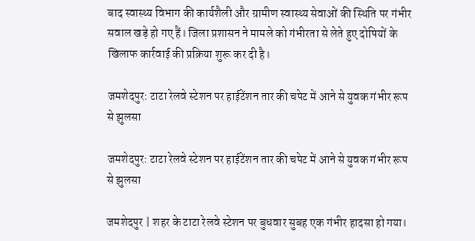बाद स्वास्थ्य विभाग की कार्यशैली और ग्रामीण स्वास्थ्य सेवाओं की स्थिति पर गंभीर सवाल खड़े हो गए हैं। जिला प्रशासन ने मामले को गंभीरता से लेते हुए दोषियों के खिलाफ कार्रवाई की प्रक्रिया शुरू कर दी है।

जमशेदपुर: टाटा रेलवे स्टेशन पर हाईटेंशन तार की चपेट में आने से युवक गंभीर रूप से झुलसा

जमशेदपुर: टाटा रेलवे स्टेशन पर हाईटेंशन तार की चपेट में आने से युवक गंभीर रूप से झुलसा

जमशेदपुर | शहर के टाटा रेलवे स्टेशन पर बुधवार सुबह एक गंभीर हादसा हो गया।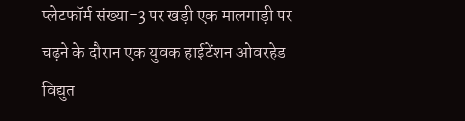प्लेटफॉर्म संख्या-3 पर खड़ी एक मालगाड़ी पर चढ़ने के दौरान एक युवक हाईटेंशन ओवरहेड विद्युत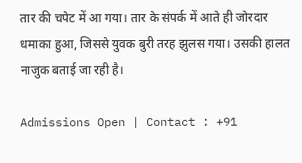तार की चपेट में आ गया। तार के संपर्क में आते ही जोरदार धमाका हुआ, जिससे युवक बुरी तरह झुलस गया। उसकी हालत नाजुक बताई जा रही है।

Admissions Open | Contact : +91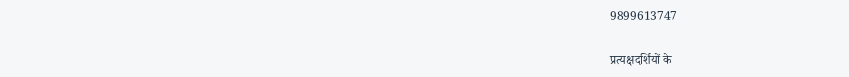9899613747

प्रत्यक्षदर्शियों के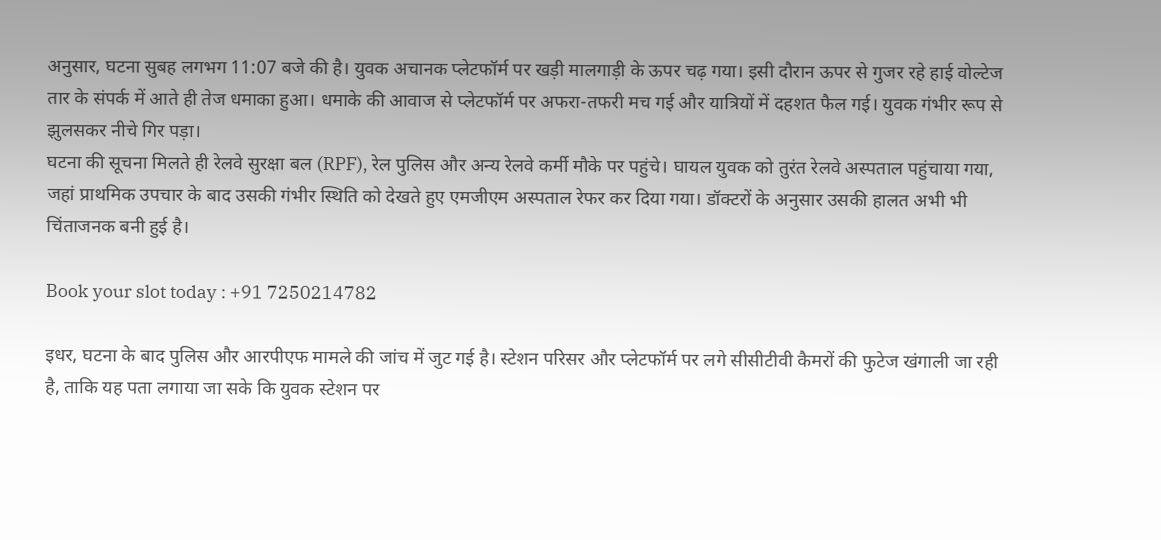अनुसार, घटना सुबह लगभग 11:07 बजे की है। युवक अचानक प्लेटफॉर्म पर खड़ी मालगाड़ी के ऊपर चढ़ गया। इसी दौरान ऊपर से गुजर रहे हाई वोल्टेज तार के संपर्क में आते ही तेज धमाका हुआ। धमाके की आवाज से प्लेटफॉर्म पर अफरा-तफरी मच गई और यात्रियों में दहशत फैल गई। युवक गंभीर रूप से झुलसकर नीचे गिर पड़ा।
घटना की सूचना मिलते ही रेलवे सुरक्षा बल (RPF), रेल पुलिस और अन्य रेलवे कर्मी मौके पर पहुंचे। घायल युवक को तुरंत रेलवे अस्पताल पहुंचाया गया, जहां प्राथमिक उपचार के बाद उसकी गंभीर स्थिति को देखते हुए एमजीएम अस्पताल रेफर कर दिया गया। डॉक्टरों के अनुसार उसकी हालत अभी भी चिंताजनक बनी हुई है।

Book your slot today : +91 7250214782

इधर, घटना के बाद पुलिस और आरपीएफ मामले की जांच में जुट गई है। स्टेशन परिसर और प्लेटफॉर्म पर लगे सीसीटीवी कैमरों की फुटेज खंगाली जा रही है, ताकि यह पता लगाया जा सके कि युवक स्टेशन पर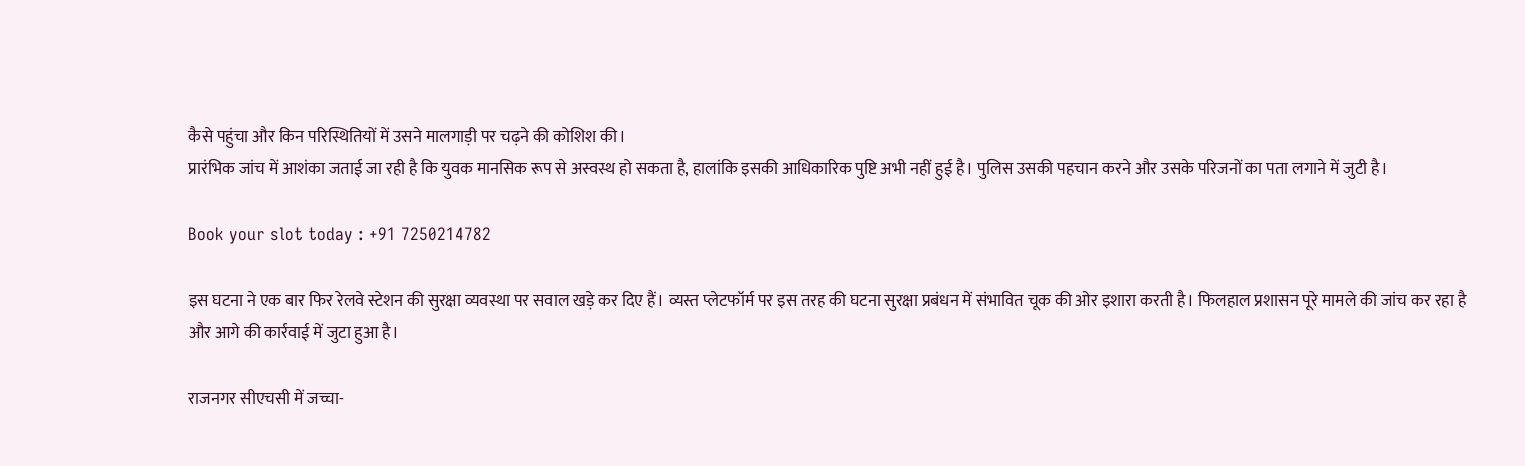कैसे पहुंचा और किन परिस्थितियों में उसने मालगाड़ी पर चढ़ने की कोशिश की।
प्रारंभिक जांच में आशंका जताई जा रही है कि युवक मानसिक रूप से अस्वस्थ हो सकता है, हालांकि इसकी आधिकारिक पुष्टि अभी नहीं हुई है। पुलिस उसकी पहचान करने और उसके परिजनों का पता लगाने में जुटी है।

Book your slot today : +91 7250214782

इस घटना ने एक बार फिर रेलवे स्टेशन की सुरक्षा व्यवस्था पर सवाल खड़े कर दिए हैं। व्यस्त प्लेटफॉर्म पर इस तरह की घटना सुरक्षा प्रबंधन में संभावित चूक की ओर इशारा करती है। फिलहाल प्रशासन पूरे मामले की जांच कर रहा है और आगे की कार्रवाई में जुटा हुआ है।

राजनगर सीएचसी में जच्चा-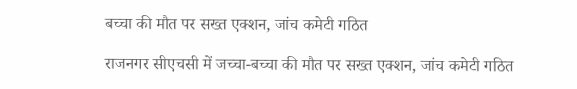बच्चा की मौत पर सख्त एक्शन, जांच कमेटी गठित

राजनगर सीएचसी में जच्चा-बच्चा की मौत पर सख्त एक्शन, जांच कमेटी गठित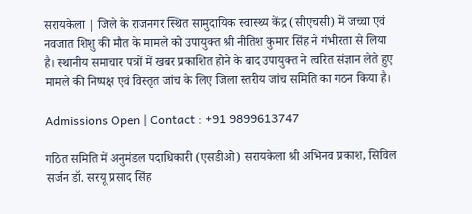सरायकेला | जिले के राजनगर स्थित सामुदायिक स्वास्थ्य केंद्र (सीएचसी) में जच्चा एवं नवजात शिशु की मौत के मामले को उपायुक्त श्री नीतिश कुमार सिंह ने गंभीरता से लिया है। स्थानीय समाचार पत्रों में खबर प्रकाशित होने के बाद उपायुक्त ने त्वरित संज्ञान लेते हुए मामले की निष्पक्ष एवं विस्तृत जांच के लिए जिला स्तरीय जांच समिति का गठन किया है।

Admissions Open | Contact : +91 9899613747

गठित समिति में अनुमंडल पदाधिकारी (एसडीओ) सरायकेला श्री अभिनव प्रकाश, सिविल सर्जन डॉ. सरयू प्रसाद सिंह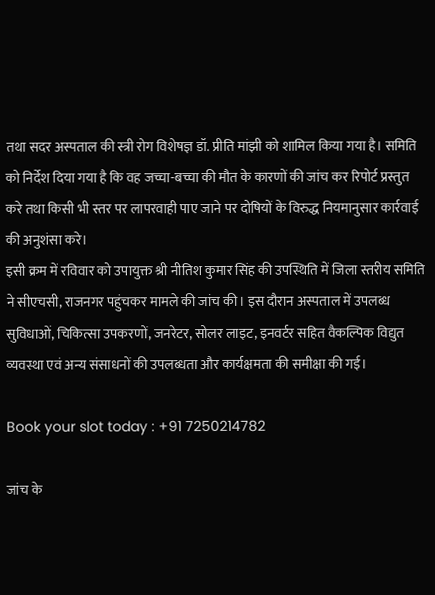तथा सदर अस्पताल की स्त्री रोग विशेषज्ञ डॉ. प्रीति मांझी को शामिल किया गया है। समिति को निर्देश दिया गया है कि वह जच्चा-बच्चा की मौत के कारणों की जांच कर रिपोर्ट प्रस्तुत करे तथा किसी भी स्तर पर लापरवाही पाए जाने पर दोषियों के विरुद्ध नियमानुसार कार्रवाई की अनुशंसा करे।
इसी क्रम में रविवार को उपायुक्त श्री नीतिश कुमार सिंह की उपस्थिति में जिला स्तरीय समिति ने सीएचसी, राजनगर पहुंचकर मामले की जांच की। इस दौरान अस्पताल में उपलब्ध सुविधाओं, चिकित्सा उपकरणों, जनरेटर, सोलर लाइट, इनवर्टर सहित वैकल्पिक विद्युत व्यवस्था एवं अन्य संसाधनों की उपलब्धता और कार्यक्षमता की समीक्षा की गई।

Book your slot today : +91 7250214782

जांच के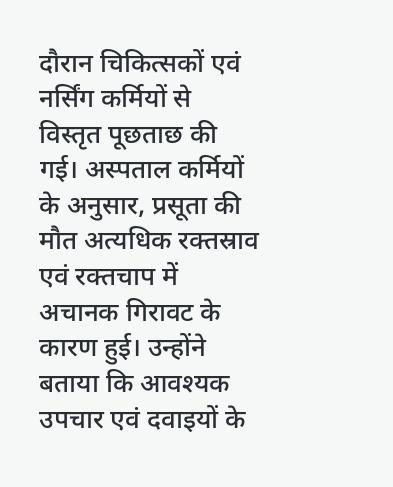दौरान चिकित्सकों एवं नर्सिंग कर्मियों से विस्तृत पूछताछ की गई। अस्पताल कर्मियों के अनुसार, प्रसूता की मौत अत्यधिक रक्तस्राव एवं रक्तचाप में अचानक गिरावट के कारण हुई। उन्होंने बताया कि आवश्यक उपचार एवं दवाइयों के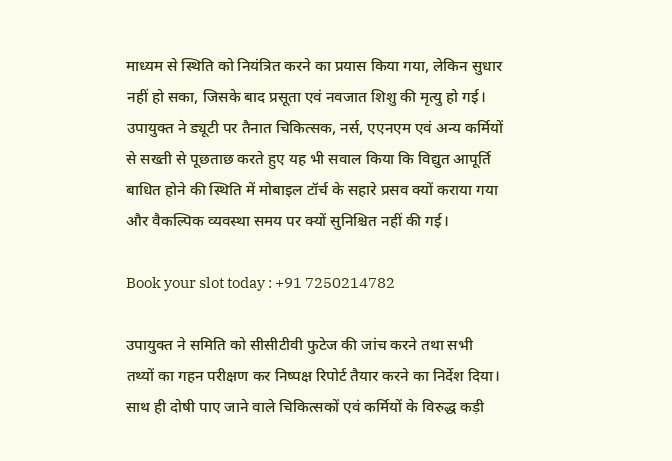माध्यम से स्थिति को नियंत्रित करने का प्रयास किया गया, लेकिन सुधार नहीं हो सका, जिसके बाद प्रसूता एवं नवजात शिशु की मृत्यु हो गई।
उपायुक्त ने ड्यूटी पर तैनात चिकित्सक, नर्स, एएनएम एवं अन्य कर्मियों से सख्ती से पूछताछ करते हुए यह भी सवाल किया कि विद्युत आपूर्ति बाधित होने की स्थिति में मोबाइल टॉर्च के सहारे प्रसव क्यों कराया गया और वैकल्पिक व्यवस्था समय पर क्यों सुनिश्चित नहीं की गई।

Book your slot today : +91 7250214782

उपायुक्त ने समिति को सीसीटीवी फुटेज की जांच करने तथा सभी तथ्यों का गहन परीक्षण कर निष्पक्ष रिपोर्ट तैयार करने का निर्देश दिया। साथ ही दोषी पाए जाने वाले चिकित्सकों एवं कर्मियों के विरुद्ध कड़ी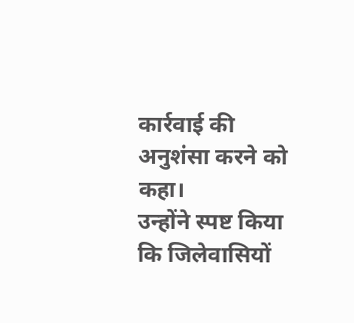कार्रवाई की अनुशंसा करने को कहा।
उन्होंने स्पष्ट किया कि जिलेवासियों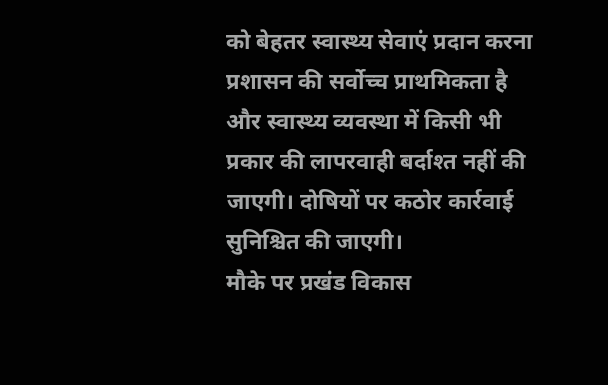को बेहतर स्वास्थ्य सेवाएं प्रदान करना प्रशासन की सर्वोच्च प्राथमिकता है और स्वास्थ्य व्यवस्था में किसी भी प्रकार की लापरवाही बर्दाश्त नहीं की जाएगी। दोषियों पर कठोर कार्रवाई सुनिश्चित की जाएगी।
मौके पर प्रखंड विकास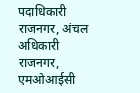पदाधिकारी राजनगर, अंचल अधिकारी राजनगर, एमओआईसी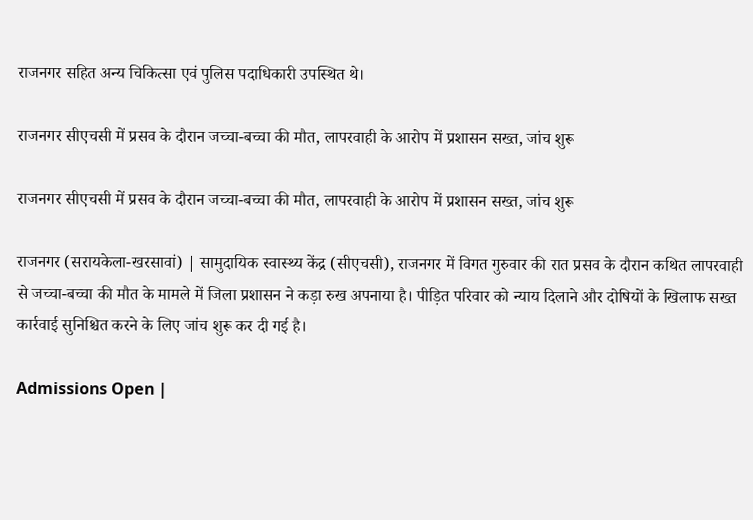राजनगर सहित अन्य चिकित्सा एवं पुलिस पदाधिकारी उपस्थित थे।

राजनगर सीएचसी में प्रसव के दौरान जच्चा-बच्चा की मौत, लापरवाही के आरोप में प्रशासन सख्त, जांच शुरू

राजनगर सीएचसी में प्रसव के दौरान जच्चा-बच्चा की मौत, लापरवाही के आरोप में प्रशासन सख्त, जांच शुरू

राजनगर (सरायकेला-खरसावां) | सामुदायिक स्वास्थ्य केंद्र (सीएचसी), राजनगर में विगत गुरुवार की रात प्रसव के दौरान कथित लापरवाही से जच्चा-बच्चा की मौत के मामले में जिला प्रशासन ने कड़ा रुख अपनाया है। पीड़ित परिवार को न्याय दिलाने और दोषियों के खिलाफ सख्त कार्रवाई सुनिश्चित करने के लिए जांच शुरू कर दी गई है।

Admissions Open |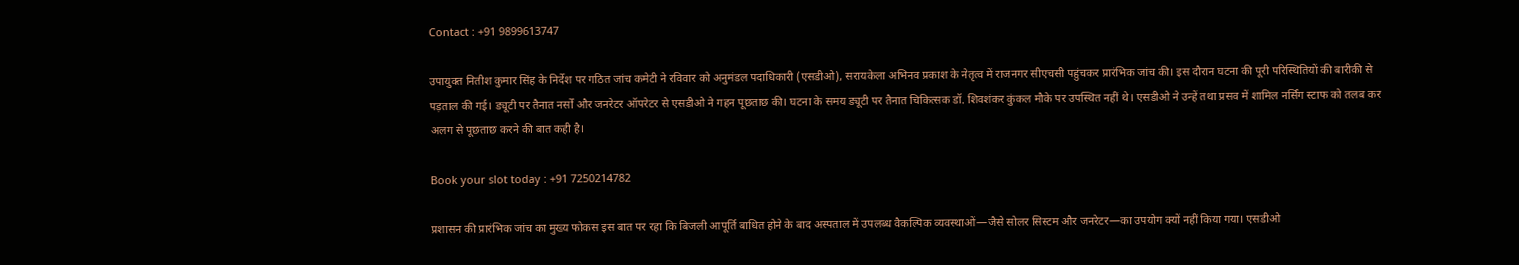Contact : +91 9899613747

उपायुक्त नितीश कुमार सिंह के निर्देश पर गठित जांच कमेटी ने रविवार को अनुमंडल पदाधिकारी (एसडीओ), सरायकेला अभिनव प्रकाश के नेतृत्व में राजनगर सीएचसी पहुंचकर प्रारंभिक जांच की। इस दौरान घटना की पूरी परिस्थितियों की बारीकी से पड़ताल की गई। ड्यूटी पर तैनात नर्सों और जनरेटर ऑपरेटर से एसडीओ ने गहन पूछताछ की। घटना के समय ड्यूटी पर तैनात चिकित्सक डॉ. शिवशंकर कुंकल मौके पर उपस्थित नहीं थे। एसडीओ ने उन्हें तथा प्रसव में शामिल नर्सिंग स्टाफ को तलब कर अलग से पूछताछ करने की बात कही है।

Book your slot today : +91 7250214782

प्रशासन की प्रारंभिक जांच का मुख्य फोकस इस बात पर रहा कि बिजली आपूर्ति बाधित होने के बाद अस्पताल में उपलब्ध वैकल्पिक व्यवस्थाओं—जैसे सोलर सिस्टम और जनरेटर—का उपयोग क्यों नहीं किया गया। एसडीओ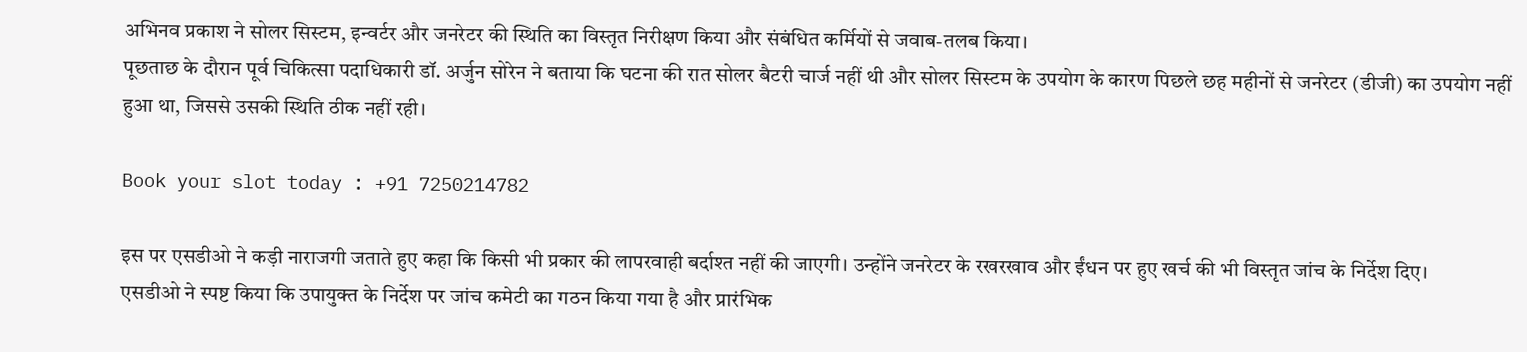अभिनव प्रकाश ने सोलर सिस्टम, इन्वर्टर और जनरेटर की स्थिति का विस्तृत निरीक्षण किया और संबंधित कर्मियों से जवाब-तलब किया।
पूछताछ के दौरान पूर्व चिकित्सा पदाधिकारी डॉ. अर्जुन सोरेन ने बताया कि घटना की रात सोलर बैटरी चार्ज नहीं थी और सोलर सिस्टम के उपयोग के कारण पिछले छह महीनों से जनरेटर (डीजी) का उपयोग नहीं हुआ था, जिससे उसकी स्थिति ठीक नहीं रही।

Book your slot today : +91 7250214782

इस पर एसडीओ ने कड़ी नाराजगी जताते हुए कहा कि किसी भी प्रकार की लापरवाही बर्दाश्त नहीं की जाएगी। उन्होंने जनरेटर के रखरखाव और ईंधन पर हुए खर्च की भी विस्तृत जांच के निर्देश दिए।
एसडीओ ने स्पष्ट किया कि उपायुक्त के निर्देश पर जांच कमेटी का गठन किया गया है और प्रारंभिक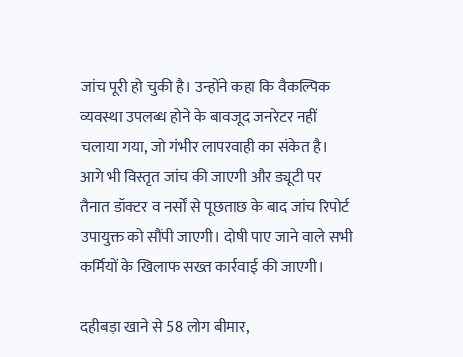जांच पूरी हो चुकी है। उन्होंने कहा कि वैकल्पिक व्यवस्था उपलब्ध होने के बावजूद जनरेटर नहीं चलाया गया, जो गंभीर लापरवाही का संकेत है। आगे भी विस्तृत जांच की जाएगी और ड्यूटी पर तैनात डॉक्टर व नर्सों से पूछताछ के बाद जांच रिपोर्ट उपायुक्त को सौंपी जाएगी। दोषी पाए जाने वाले सभी कर्मियों के खिलाफ सख्त कार्रवाई की जाएगी।

दहीबड़ा खाने से 58 लोग बीमार,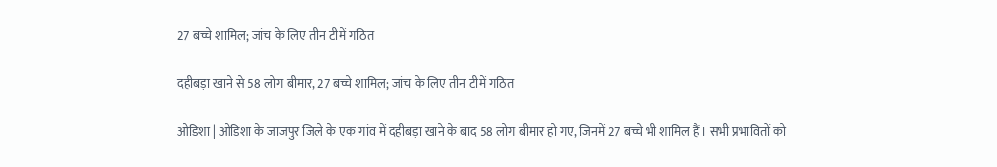27 बच्चे शामिल; जांच के लिए तीन टीमें गठित

दहीबड़ा खाने से 58 लोग बीमार, 27 बच्चे शामिल; जांच के लिए तीन टीमें गठित

ओडिशा | ओडिशा के जाजपुर जिले के एक गांव में दहीबड़ा खाने के बाद 58 लोग बीमार हो गए, जिनमें 27 बच्चे भी शामिल हैं। सभी प्रभावितों को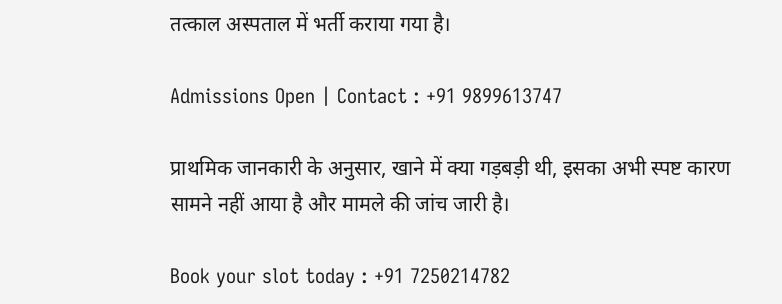तत्काल अस्पताल में भर्ती कराया गया है।

Admissions Open | Contact : +91 9899613747

प्राथमिक जानकारी के अनुसार, खाने में क्या गड़बड़ी थी, इसका अभी स्पष्ट कारण सामने नहीं आया है और मामले की जांच जारी है।

Book your slot today : +91 7250214782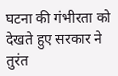घटना की गंभीरता को देखते हुए सरकार ने तुरंत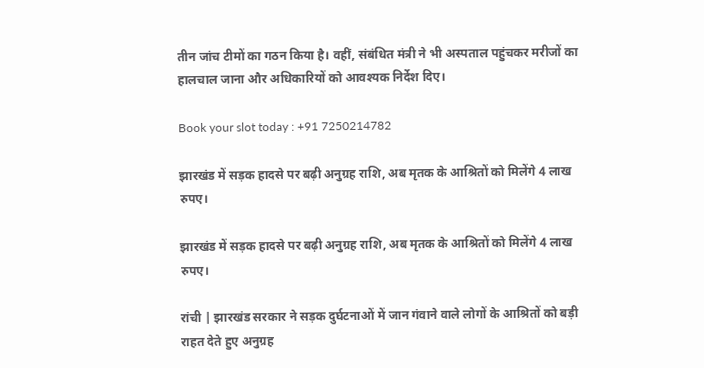तीन जांच टीमों का गठन किया है। वहीं, संबंधित मंत्री ने भी अस्पताल पहुंचकर मरीजों का हालचाल जाना और अधिकारियों को आवश्यक निर्देश दिए।

Book your slot today : +91 7250214782

झारखंड में सड़क हादसे पर बढ़ी अनुग्रह राशि, अब मृतक के आश्रितों को मिलेंगे 4 लाख रुपए।

झारखंड में सड़क हादसे पर बढ़ी अनुग्रह राशि, अब मृतक के आश्रितों को मिलेंगे 4 लाख रुपए।

रांची | झारखंड सरकार ने सड़क दुर्घटनाओं में जान गंवाने वाले लोगों के आश्रितों को बड़ी राहत देते हुए अनुग्रह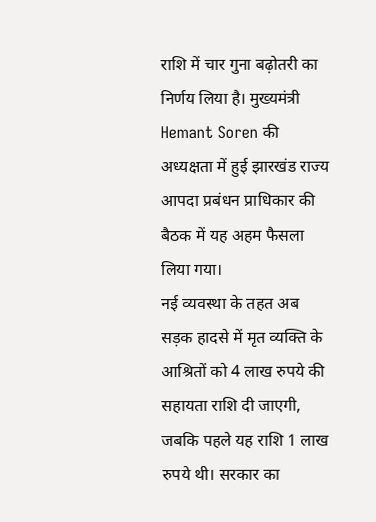राशि में चार गुना बढ़ोतरी का निर्णय लिया है। मुख्यमंत्री Hemant Soren की अध्यक्षता में हुई झारखंड राज्य आपदा प्रबंधन प्राधिकार की बैठक में यह अहम फैसला लिया गया।
नई व्यवस्था के तहत अब सड़क हादसे में मृत व्यक्ति के आश्रितों को 4 लाख रुपये की सहायता राशि दी जाएगी, जबकि पहले यह राशि 1 लाख रुपये थी। सरकार का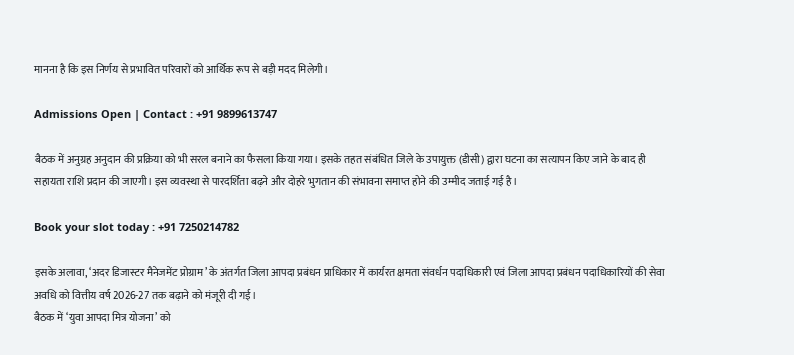मानना है कि इस निर्णय से प्रभावित परिवारों को आर्थिक रूप से बड़ी मदद मिलेगी।

Admissions Open | Contact : +91 9899613747

बैठक में अनुग्रह अनुदान की प्रक्रिया को भी सरल बनाने का फैसला किया गया। इसके तहत संबंधित जिले के उपायुक्त (डीसी) द्वारा घटना का सत्यापन किए जाने के बाद ही सहायता राशि प्रदान की जाएगी। इस व्यवस्था से पारदर्शिता बढ़ने और दोहरे भुगतान की संभावना समाप्त होने की उम्मीद जताई गई है।

Book your slot today : +91 7250214782

इसके अलावा, ‘अदर डिजास्टर मैनेजमेंट प्रोग्राम’ के अंतर्गत जिला आपदा प्रबंधन प्राधिकार में कार्यरत क्षमता संवर्धन पदाधिकारी एवं जिला आपदा प्रबंधन पदाधिकारियों की सेवा अवधि को वित्तीय वर्ष 2026-27 तक बढ़ाने को मंजूरी दी गई।
बैठक में ‘युवा आपदा मित्र योजना’ को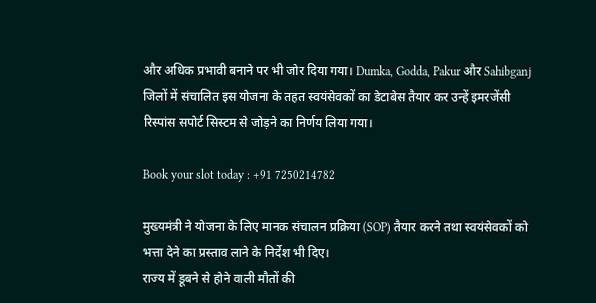और अधिक प्रभावी बनाने पर भी जोर दिया गया। Dumka, Godda, Pakur और Sahibganj जिलों में संचालित इस योजना के तहत स्वयंसेवकों का डेटाबेस तैयार कर उन्हें इमरजेंसी रिस्पांस सपोर्ट सिस्टम से जोड़ने का निर्णय लिया गया।

Book your slot today : +91 7250214782

मुख्यमंत्री ने योजना के लिए मानक संचालन प्रक्रिया (SOP) तैयार करने तथा स्वयंसेवकों को भत्ता देने का प्रस्ताव लाने के निर्देश भी दिए।
राज्य में डूबने से होने वाली मौतों की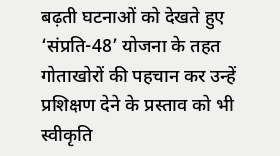बढ़ती घटनाओं को देखते हुए ‘संप्रति-48’ योजना के तहत गोताखोरों की पहचान कर उन्हें प्रशिक्षण देने के प्रस्ताव को भी स्वीकृति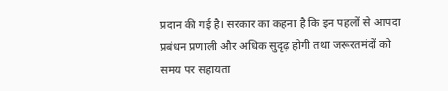प्रदान की गई है। सरकार का कहना है कि इन पहलों से आपदा प्रबंधन प्रणाली और अधिक सुदृढ़ होगी तथा जरूरतमंदों को समय पर सहायता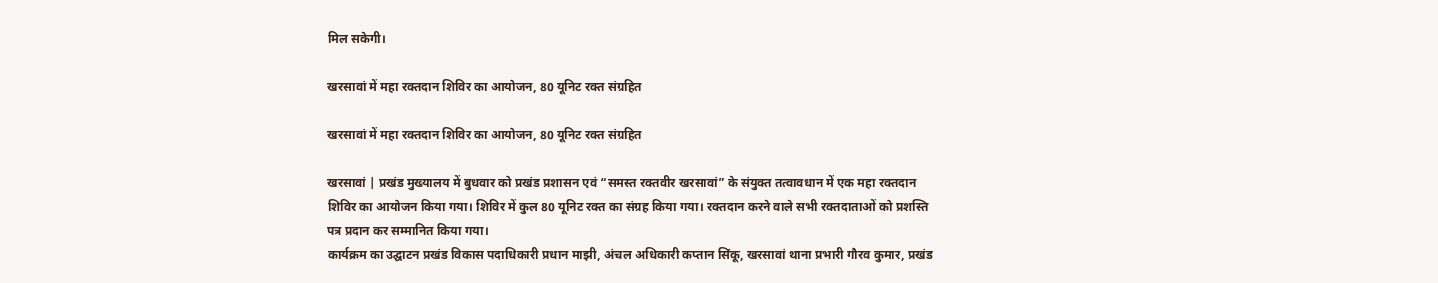मिल सकेगी।

खरसावां में महा रक्तदान शिविर का आयोजन, 80 यूनिट रक्त संग्रहित

खरसावां में महा रक्तदान शिविर का आयोजन, 80 यूनिट रक्त संग्रहित

खरसावां | प्रखंड मुख्यालय में बुधवार को प्रखंड प्रशासन एवं “समस्त रक्तवीर खरसावां” के संयुक्त तत्वावधान में एक महा रक्तदान शिविर का आयोजन किया गया। शिविर में कुल 80 यूनिट रक्त का संग्रह किया गया। रक्तदान करने वाले सभी रक्तदाताओं को प्रशस्ति पत्र प्रदान कर सम्मानित किया गया।
कार्यक्रम का उद्घाटन प्रखंड विकास पदाधिकारी प्रधान माझी, अंचल अधिकारी कप्तान सिंकू, खरसावां थाना प्रभारी गौरव कुमार, प्रखंड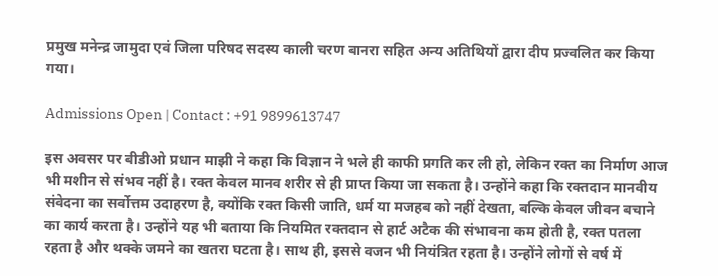प्रमुख मनेन्द्र जामुदा एवं जिला परिषद सदस्य काली चरण बानरा सहित अन्य अतिथियों द्वारा दीप प्रज्वलित कर किया गया।

Admissions Open | Contact : +91 9899613747

इस अवसर पर बीडीओ प्रधान माझी ने कहा कि विज्ञान ने भले ही काफी प्रगति कर ली हो, लेकिन रक्त का निर्माण आज भी मशीन से संभव नहीं है। रक्त केवल मानव शरीर से ही प्राप्त किया जा सकता है। उन्होंने कहा कि रक्तदान मानवीय संवेदना का सर्वोत्तम उदाहरण है, क्योंकि रक्त किसी जाति, धर्म या मजहब को नहीं देखता, बल्कि केवल जीवन बचाने का कार्य करता है। उन्होंने यह भी बताया कि नियमित रक्तदान से हार्ट अटैक की संभावना कम होती है, रक्त पतला रहता है और थक्के जमने का खतरा घटता है। साथ ही, इससे वजन भी नियंत्रित रहता है। उन्होंने लोगों से वर्ष में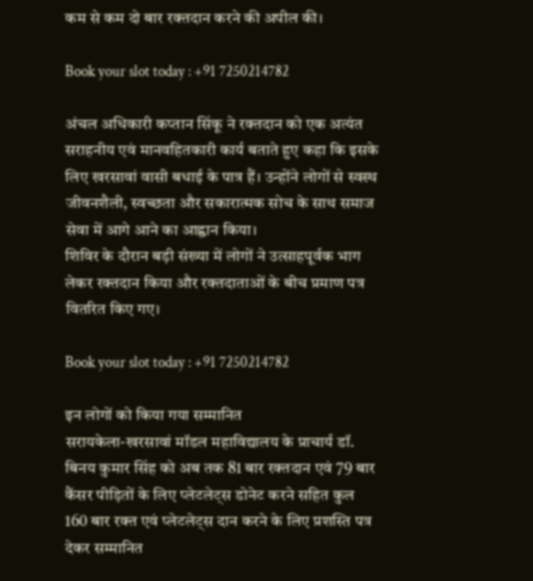कम से कम दो बार रक्तदान करने की अपील की।

Book your slot today : +91 7250214782

अंचल अधिकारी कप्तान सिंकू ने रक्तदान को एक अत्यंत सराहनीय एवं मानवहितकारी कार्य बताते हुए कहा कि इसके लिए खरसावां वासी बधाई के पात्र हैं। उन्होंने लोगों से स्वस्थ जीवनशैली, स्वच्छता और सकारात्मक सोच के साथ समाज सेवा में आगे आने का आह्वान किया।
शिविर के दौरान बड़ी संख्या में लोगों ने उत्साहपूर्वक भाग लेकर रक्तदान किया और रक्तदाताओं के बीच प्रमाण पत्र वितरित किए गए।

Book your slot today : +91 7250214782

इन लोगों को किया गया सम्मानित
सरायकेला-खरसावां मॉडल महाविद्यालय के प्राचार्य डॉ. बिनय कुमार सिंह को अब तक 81 बार रक्तदान एवं 79 बार कैंसर पीड़ितों के लिए प्लेटलेट्स डोनेट करने सहित कुल 160 बार रक्त एवं प्लेटलेट्स दान करने के लिए प्रशस्ति पत्र देकर सम्मानित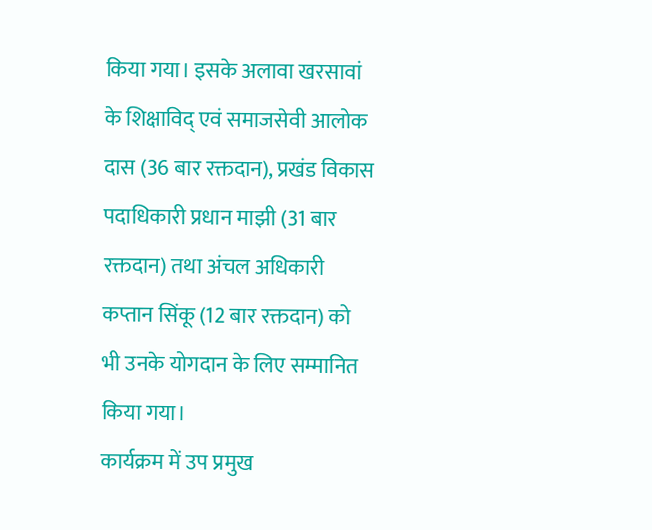किया गया। इसके अलावा खरसावां के शिक्षाविद् एवं समाजसेवी आलोक दास (36 बार रक्तदान), प्रखंड विकास पदाधिकारी प्रधान माझी (31 बार रक्तदान) तथा अंचल अधिकारी कप्तान सिंकू (12 बार रक्तदान) को भी उनके योगदान के लिए सम्मानित किया गया।
कार्यक्रम में उप प्रमुख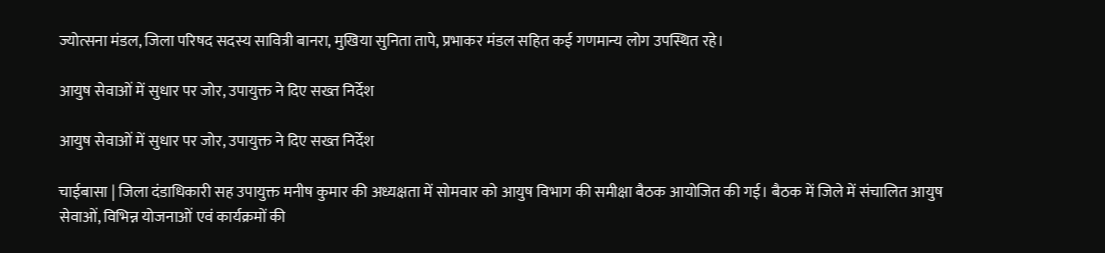ज्योत्सना मंडल, जिला परिषद सदस्य सावित्री बानरा, मुखिया सुनिता तापे, प्रभाकर मंडल सहित कई गणमान्य लोग उपस्थित रहे।

आयुष सेवाओं में सुधार पर जोर, उपायुक्त ने दिए सख्त निर्देश

आयुष सेवाओं में सुधार पर जोर, उपायुक्त ने दिए सख्त निर्देश

चाईबासा | जिला दंडाधिकारी सह उपायुक्त मनीष कुमार की अध्यक्षता में सोमवार को आयुष विभाग की समीक्षा बैठक आयोजित की गई। बैठक में जिले में संचालित आयुष सेवाओं, विभिन्न योजनाओं एवं कार्यक्रमों की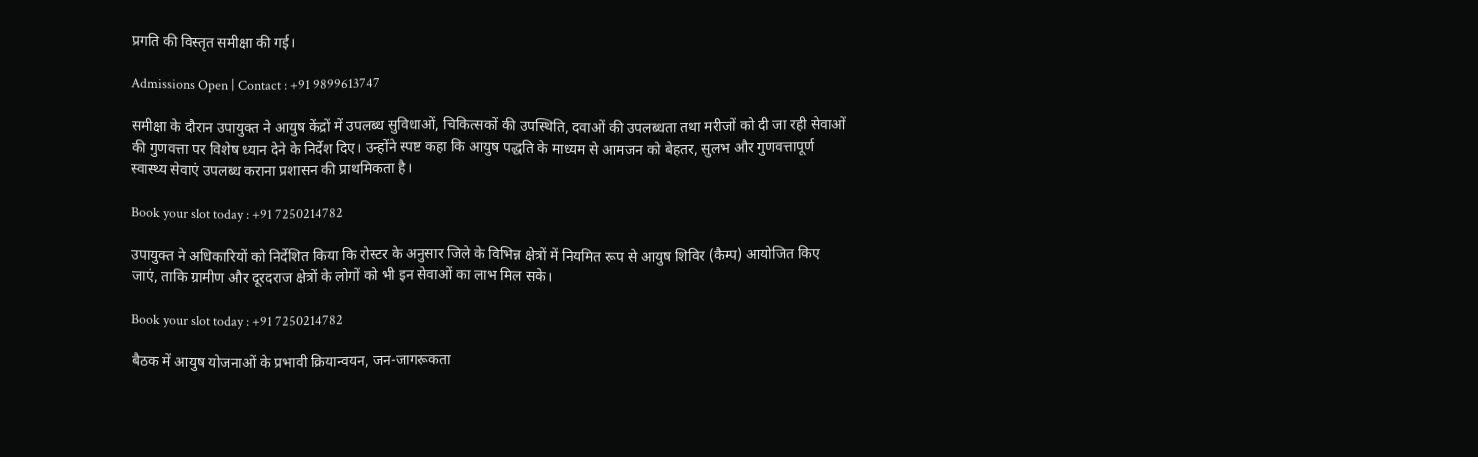प्रगति की विस्तृत समीक्षा की गई।

Admissions Open | Contact : +91 9899613747

समीक्षा के दौरान उपायुक्त ने आयुष केंद्रों में उपलब्ध सुविधाओं, चिकित्सकों की उपस्थिति, दवाओं की उपलब्धता तथा मरीजों को दी जा रही सेवाओं की गुणवत्ता पर विशेष ध्यान देने के निर्देश दिए। उन्होंने स्पष्ट कहा कि आयुष पद्धति के माध्यम से आमजन को बेहतर, सुलभ और गुणवत्तापूर्ण स्वास्थ्य सेवाएं उपलब्ध कराना प्रशासन की प्राथमिकता है।

Book your slot today : +91 7250214782

उपायुक्त ने अधिकारियों को निर्देशित किया कि रोस्टर के अनुसार जिले के विभिन्न क्षेत्रों में नियमित रूप से आयुष शिविर (कैम्प) आयोजित किए जाएं, ताकि ग्रामीण और दूरदराज क्षेत्रों के लोगों को भी इन सेवाओं का लाभ मिल सके।

Book your slot today : +91 7250214782

बैठक में आयुष योजनाओं के प्रभावी क्रियान्वयन, जन-जागरूकता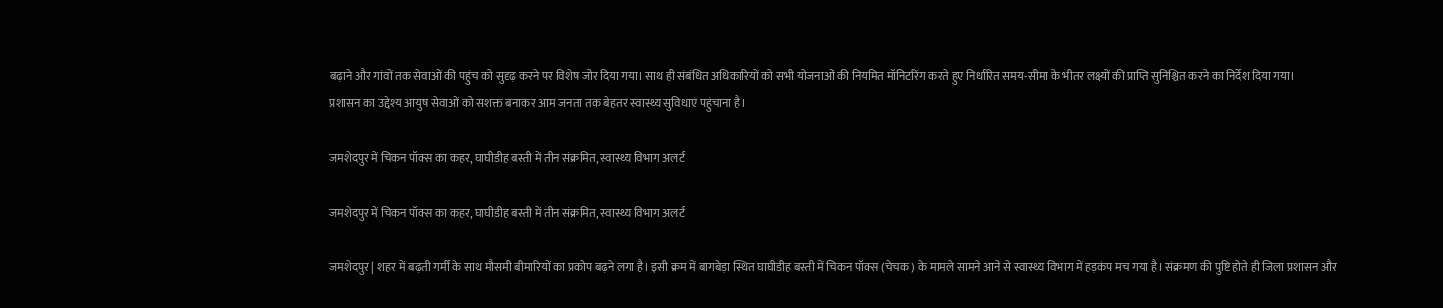बढ़ाने और गांवों तक सेवाओं की पहुंच को सुदृढ़ करने पर विशेष जोर दिया गया। साथ ही संबंधित अधिकारियों को सभी योजनाओं की नियमित मॉनिटरिंग करते हुए निर्धारित समय-सीमा के भीतर लक्ष्यों की प्राप्ति सुनिश्चित करने का निर्देश दिया गया।
प्रशासन का उद्देश्य आयुष सेवाओं को सशक्त बनाकर आम जनता तक बेहतर स्वास्थ्य सुविधाएं पहुंचाना है।

जमशेदपुर में चिकन पॉक्स का कहर, घाघीडीह बस्ती में तीन संक्रमित, स्वास्थ्य विभाग अलर्ट

जमशेदपुर में चिकन पॉक्स का कहर, घाघीडीह बस्ती में तीन संक्रमित, स्वास्थ्य विभाग अलर्ट

जमशेदपुर | शहर में बढ़ती गर्मी के साथ मौसमी बीमारियों का प्रकोप बढ़ने लगा है। इसी क्रम में बागबेड़ा स्थित घाघीडीह बस्ती में चिकन पॉक्स (चेचक) के मामले सामने आने से स्वास्थ्य विभाग में हड़कंप मच गया है। संक्रमण की पुष्टि होते ही जिला प्रशासन और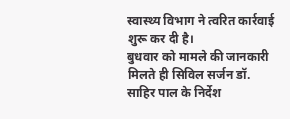स्वास्थ्य विभाग ने त्वरित कार्रवाई शुरू कर दी है।
बुधवार को मामले की जानकारी मिलते ही सिविल सर्जन डॉ. साहिर पाल के निर्देश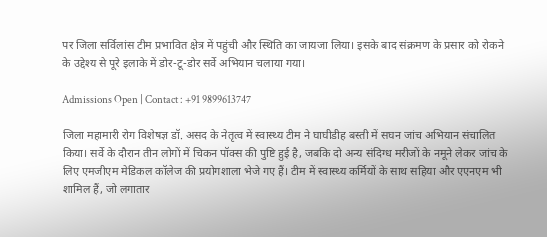पर जिला सर्विलांस टीम प्रभावित क्षेत्र में पहुंची और स्थिति का जायजा लिया। इसके बाद संक्रमण के प्रसार को रोकने के उद्देश्य से पूरे इलाके में डोर-टू-डोर सर्वे अभियान चलाया गया।

Admissions Open | Contact : +91 9899613747

जिला महामारी रोग विशेषज्ञ डॉ. असद के नेतृत्व में स्वास्थ्य टीम ने घाघीडीह बस्ती में सघन जांच अभियान संचालित किया। सर्वे के दौरान तीन लोगों में चिकन पॉक्स की पुष्टि हुई है, जबकि दो अन्य संदिग्ध मरीजों के नमूने लेकर जांच के लिए एमजीएम मेडिकल कॉलेज की प्रयोगशाला भेजे गए हैं। टीम में स्वास्थ्य कर्मियों के साथ सहिया और एएनएम भी शामिल हैं, जो लगातार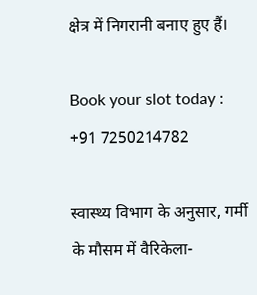क्षेत्र में निगरानी बनाए हुए हैं।

Book your slot today : +91 7250214782

स्वास्थ्य विभाग के अनुसार, गर्मी के मौसम में वैरिकेला-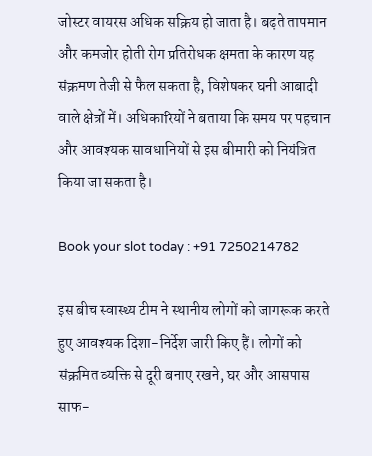जोस्टर वायरस अधिक सक्रिय हो जाता है। बढ़ते तापमान और कमजोर होती रोग प्रतिरोधक क्षमता के कारण यह संक्रमण तेजी से फैल सकता है, विशेषकर घनी आबादी वाले क्षेत्रों में। अधिकारियों ने बताया कि समय पर पहचान और आवश्यक सावधानियों से इस बीमारी को नियंत्रित किया जा सकता है।

Book your slot today : +91 7250214782

इस बीच स्वास्थ्य टीम ने स्थानीय लोगों को जागरूक करते हुए आवश्यक दिशा-निर्देश जारी किए हैं। लोगों को संक्रमित व्यक्ति से दूरी बनाए रखने, घर और आसपास साफ-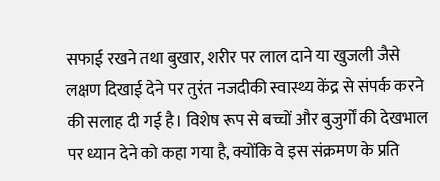सफाई रखने तथा बुखार, शरीर पर लाल दाने या खुजली जैसे लक्षण दिखाई देने पर तुरंत नजदीकी स्वास्थ्य केंद्र से संपर्क करने की सलाह दी गई है। विशेष रूप से बच्चों और बुजुर्गों की देखभाल पर ध्यान देने को कहा गया है, क्योंकि वे इस संक्रमण के प्रति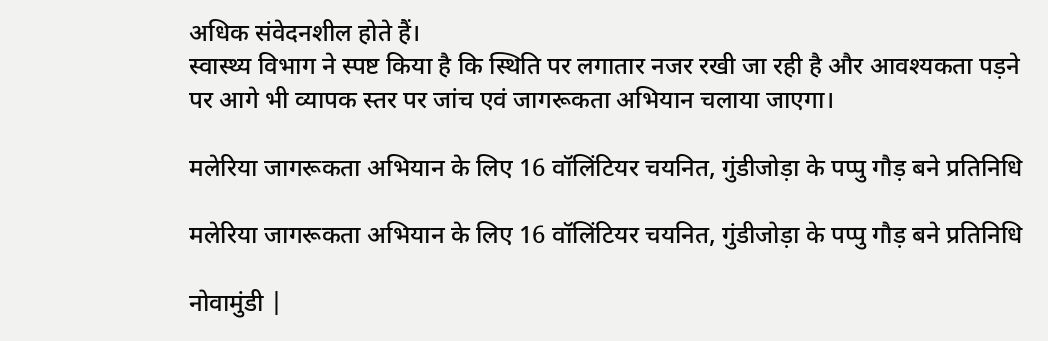अधिक संवेदनशील होते हैं।
स्वास्थ्य विभाग ने स्पष्ट किया है कि स्थिति पर लगातार नजर रखी जा रही है और आवश्यकता पड़ने पर आगे भी व्यापक स्तर पर जांच एवं जागरूकता अभियान चलाया जाएगा।

मलेरिया जागरूकता अभियान के लिए 16 वॉलिंटियर चयनित, गुंडीजोड़ा के पप्पु गौड़ बने प्रतिनिधि

मलेरिया जागरूकता अभियान के लिए 16 वॉलिंटियर चयनित, गुंडीजोड़ा के पप्पु गौड़ बने प्रतिनिधि

नोवामुंडी |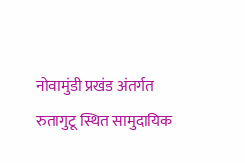नोवामुंडी प्रखंड अंतर्गत रुतागुटू स्थित सामुदायिक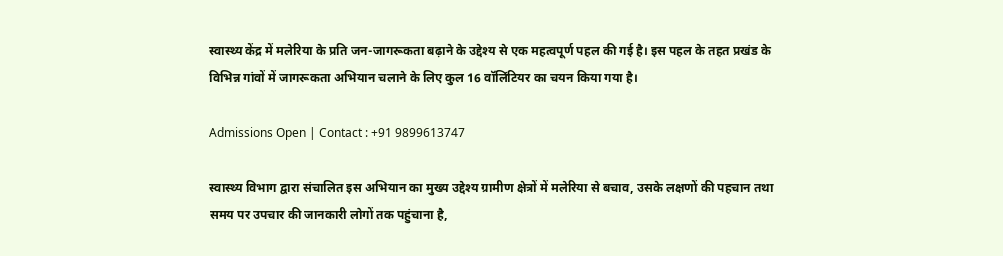स्वास्थ्य केंद्र में मलेरिया के प्रति जन-जागरूकता बढ़ाने के उद्देश्य से एक महत्वपूर्ण पहल की गई है। इस पहल के तहत प्रखंड के विभिन्न गांवों में जागरूकता अभियान चलाने के लिए कुल 16 वॉलिंटियर का चयन किया गया है।

Admissions Open | Contact : +91 9899613747

स्वास्थ्य विभाग द्वारा संचालित इस अभियान का मुख्य उद्देश्य ग्रामीण क्षेत्रों में मलेरिया से बचाव, उसके लक्षणों की पहचान तथा समय पर उपचार की जानकारी लोगों तक पहुंचाना है,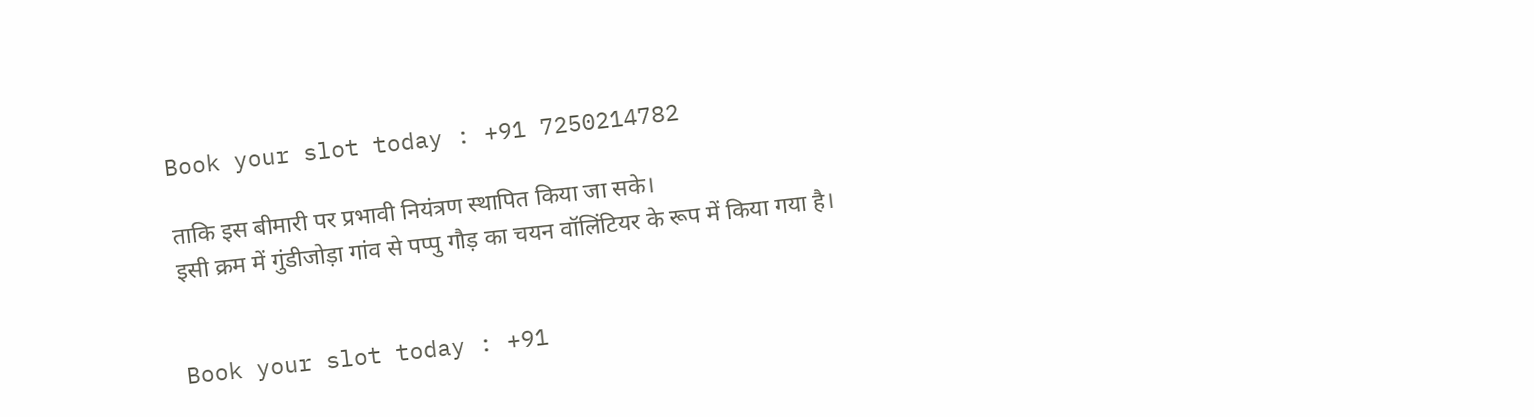Book your slot today : +91 7250214782

ताकि इस बीमारी पर प्रभावी नियंत्रण स्थापित किया जा सके।
इसी क्रम में गुंडीजोड़ा गांव से पप्पु गौड़ का चयन वॉलिंटियर के रूप में किया गया है।


Book your slot today : +91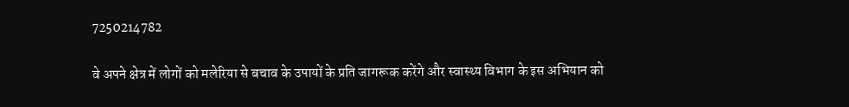7250214782

वे अपने क्षेत्र में लोगों को मलेरिया से बचाव के उपायों के प्रति जागरूक करेंगे और स्वास्थ्य विभाग के इस अभियान को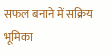सफल बनाने में सक्रिय भूमिका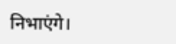निभाएंगे।